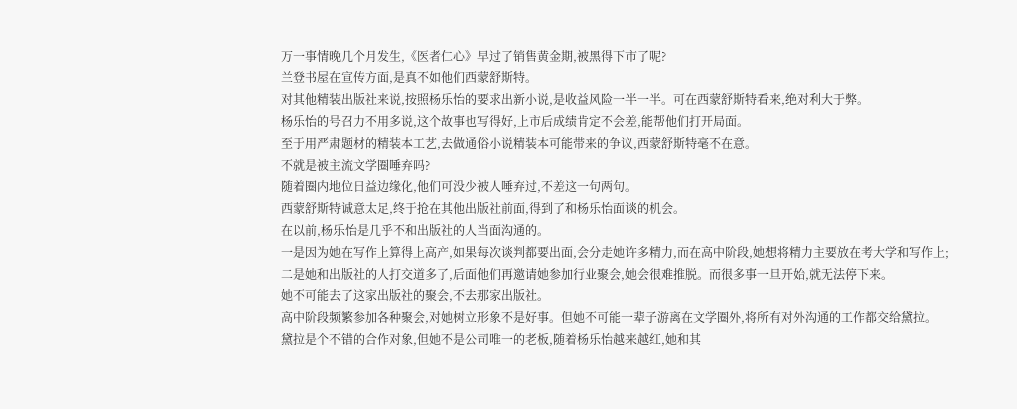万一事情晚几个月发生,《医者仁心》早过了销售黄金期,被黑得下市了呢?
兰登书屋在宣传方面,是真不如他们西蒙舒斯特。
对其他精装出版社来说,按照杨乐怡的要求出新小说,是收益风险一半一半。可在西蒙舒斯特看来,绝对利大于弊。
杨乐怡的号召力不用多说,这个故事也写得好,上市后成绩肯定不会差,能帮他们打开局面。
至于用严肃题材的精装本工艺,去做通俗小说精装本可能带来的争议,西蒙舒斯特毫不在意。
不就是被主流文学圈唾弃吗?
随着圈内地位日益边缘化,他们可没少被人唾弃过,不差这一句两句。
西蒙舒斯特诚意太足,终于抢在其他出版社前面,得到了和杨乐怡面谈的机会。
在以前,杨乐怡是几乎不和出版社的人当面沟通的。
一是因为她在写作上算得上高产,如果每次谈判都要出面,会分走她许多精力,而在高中阶段,她想将精力主要放在考大学和写作上;
二是她和出版社的人打交道多了,后面他们再邀请她参加行业聚会,她会很难推脱。而很多事一旦开始,就无法停下来。
她不可能去了这家出版社的聚会,不去那家出版社。
高中阶段频繁参加各种聚会,对她树立形象不是好事。但她不可能一辈子游离在文学圈外,将所有对外沟通的工作都交给黛拉。
黛拉是个不错的合作对象,但她不是公司唯一的老板,随着杨乐怡越来越红,她和其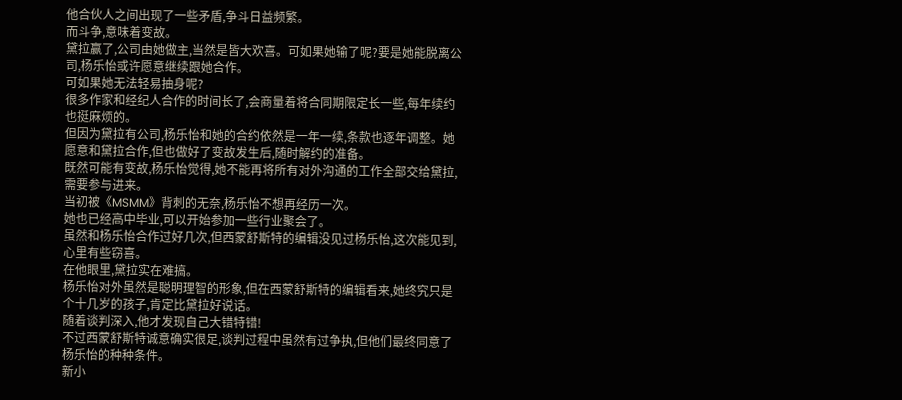他合伙人之间出现了一些矛盾,争斗日益频繁。
而斗争,意味着变故。
黛拉赢了,公司由她做主,当然是皆大欢喜。可如果她输了呢?要是她能脱离公司,杨乐怡或许愿意继续跟她合作。
可如果她无法轻易抽身呢?
很多作家和经纪人合作的时间长了,会商量着将合同期限定长一些,每年续约也挺麻烦的。
但因为黛拉有公司,杨乐怡和她的合约依然是一年一续,条款也逐年调整。她愿意和黛拉合作,但也做好了变故发生后,随时解约的准备。
既然可能有变故,杨乐怡觉得,她不能再将所有对外沟通的工作全部交给黛拉,需要参与进来。
当初被《MSMM》背刺的无奈,杨乐怡不想再经历一次。
她也已经高中毕业,可以开始参加一些行业聚会了。
虽然和杨乐怡合作过好几次,但西蒙舒斯特的编辑没见过杨乐怡,这次能见到,心里有些窃喜。
在他眼里,黛拉实在难搞。
杨乐怡对外虽然是聪明理智的形象,但在西蒙舒斯特的编辑看来,她终究只是个十几岁的孩子,肯定比黛拉好说话。
随着谈判深入,他才发现自己大错特错!
不过西蒙舒斯特诚意确实很足,谈判过程中虽然有过争执,但他们最终同意了杨乐怡的种种条件。
新小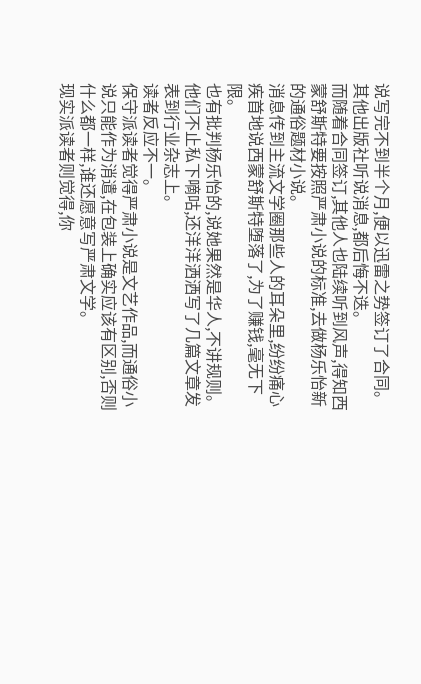说写完不到半个月,便以迅雷之势签订了合同。
其他出版社听说消息,都后悔不迭。
而随着合同签订,其他人也陆续听到风声,得知西蒙舒斯特要按照严肃小说的标准,去做杨乐怡新的通俗题材小说。
消息传到主流文学圈那些人的耳朵里,纷纷痛心疾首地说西蒙舒斯特堕落了,为了赚钱,毫无下限。
也有批判杨乐怡的,说她果然是华人,不讲规则。
他们不止私下嘀咕,还洋洋洒洒写了几篇文章发表到行业杂志上。
读者反应不一。
保守派读者觉得严肃小说是文艺作品,而通俗小说只能作为消遣,在包装上确实应该有区别,否则什么都一样,谁还愿意写严肃文学。
现实派读者则觉得,你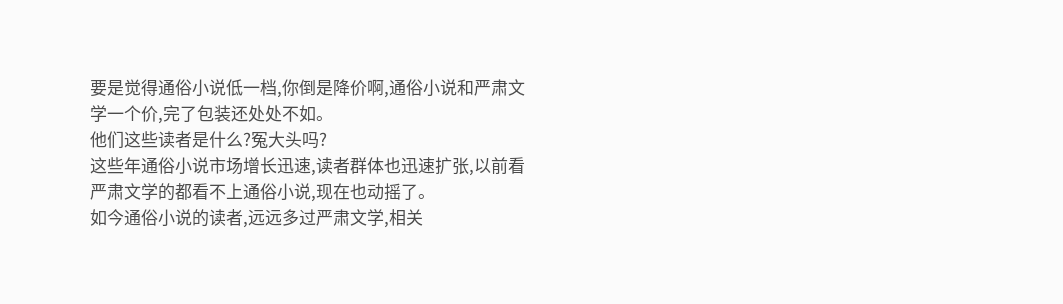要是觉得通俗小说低一档,你倒是降价啊,通俗小说和严肃文学一个价,完了包装还处处不如。
他们这些读者是什么?冤大头吗?
这些年通俗小说市场增长迅速,读者群体也迅速扩张,以前看严肃文学的都看不上通俗小说,现在也动摇了。
如今通俗小说的读者,远远多过严肃文学,相关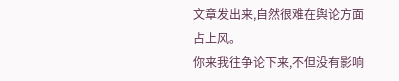文章发出来,自然很难在舆论方面占上风。
你来我往争论下来,不但没有影响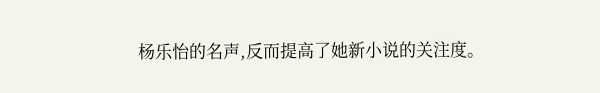杨乐怡的名声,反而提高了她新小说的关注度。